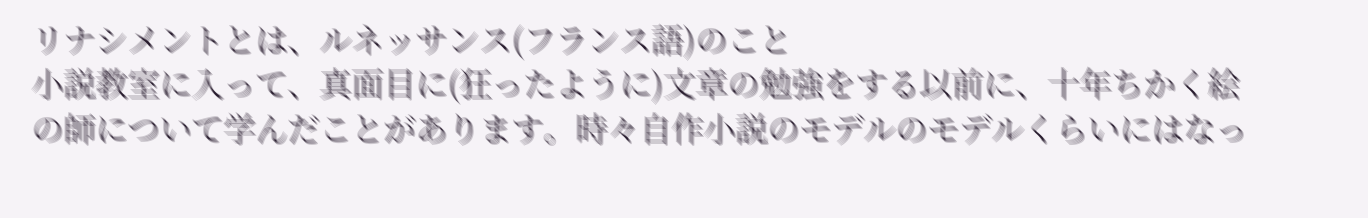リナシメントとは、ルネッサンス(フランス語)のこと
小説教室に入って、真面目に(狂ったように)文章の勉強をする以前に、十年ちかく絵の師について学んだことがあります。時々自作小説のモデルのモデルくらいにはなっ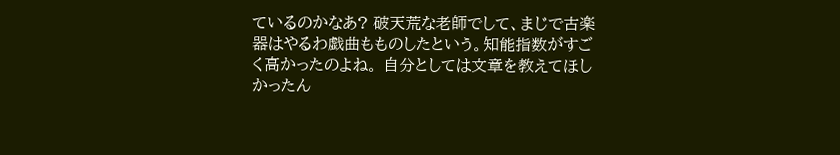ているのかなあ? 破天荒な老師でして、まじで古楽器はやるわ戯曲もものしたという。知能指数がすごく高かったのよね。 自分としては文章を教えてほしかったん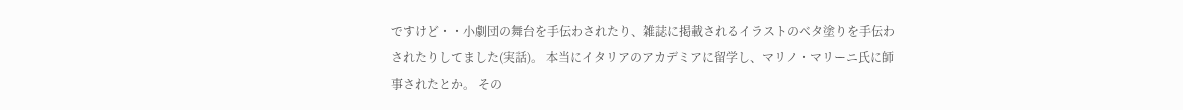ですけど・・小劇団の舞台を手伝わされたり、雑誌に掲載されるイラストのベタ塗りを手伝わされたりしてました(実話)。 本当にイタリアのアカデミアに留学し、マリノ・マリーニ氏に師事されたとか。 その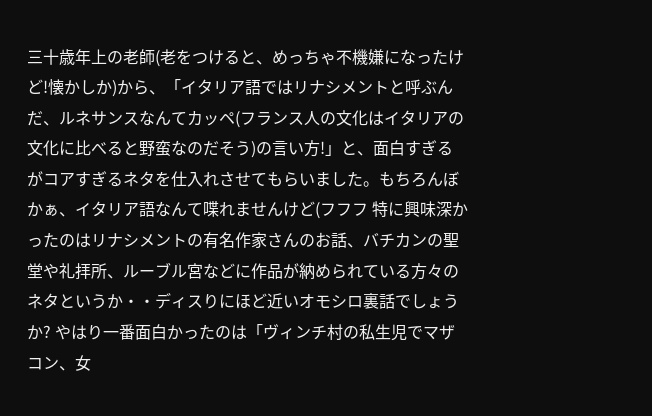三十歳年上の老師(老をつけると、めっちゃ不機嫌になったけど!懐かしか)から、「イタリア語ではリナシメントと呼ぶんだ、ルネサンスなんてカッペ(フランス人の文化はイタリアの文化に比べると野蛮なのだそう)の言い方!」と、面白すぎるがコアすぎるネタを仕入れさせてもらいました。もちろんぼかぁ、イタリア語なんて喋れませんけど(フフフ 特に興味深かったのはリナシメントの有名作家さんのお話、バチカンの聖堂や礼拝所、ルーブル宮などに作品が納められている方々のネタというか・・ディスりにほど近いオモシロ裏話でしょうか? やはり一番面白かったのは「ヴィンチ村の私生児でマザコン、女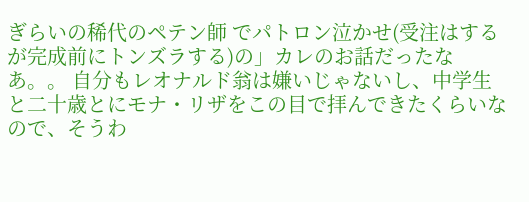ぎらいの稀代のペテン師 でパトロン泣かせ(受注はするが完成前にトンズラする)の」カレのお話だったなあ。。 自分もレオナルド翁は嫌いじゃないし、中学生と二十歳とにモナ・リザをこの目で拝んできたくらいなので、そうわ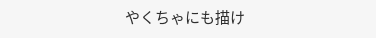やくちゃにも描け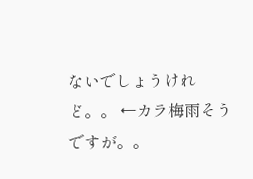ないでしょうけれど。。 ←カラ梅雨そうですが。。